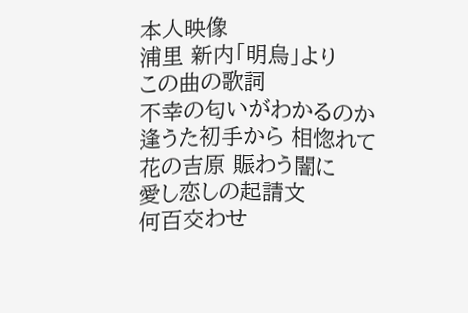本人映像
浦里 新内「明烏」より
この曲の歌詞
不幸の匂いがわかるのか
逢うた初手から 相惚れて
花の吉原 賑わう闇に
愛し恋しの起請文
何百交わせ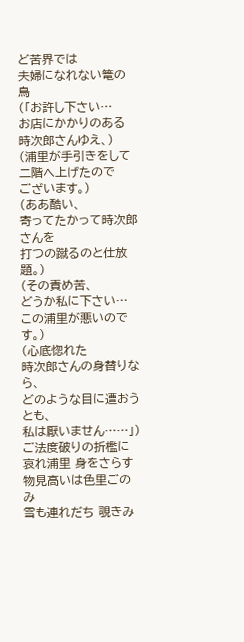ど苦界では
夫婦になれない篭の鳥
(「お許し下さい…
お店にかかりのある
時次郎さんゆえ、)
(浦里が手引きをして
二階へ上げたので
ございます。)
(ああ酷い、
寄ってたかって時次郎さんを
打つの蹴るのと仕放題。)
(その責め苦、
どうか私に下さい…
この浦里が悪いのです。)
(心底惚れた
時次郎さんの身替りなら、
どのような目に遭おうとも、
私は厭いません……」)
ご法度破りの折檻に
哀れ浦里 身をさらす
物見高いは色里ごのみ
雪も連れだち 覗きみ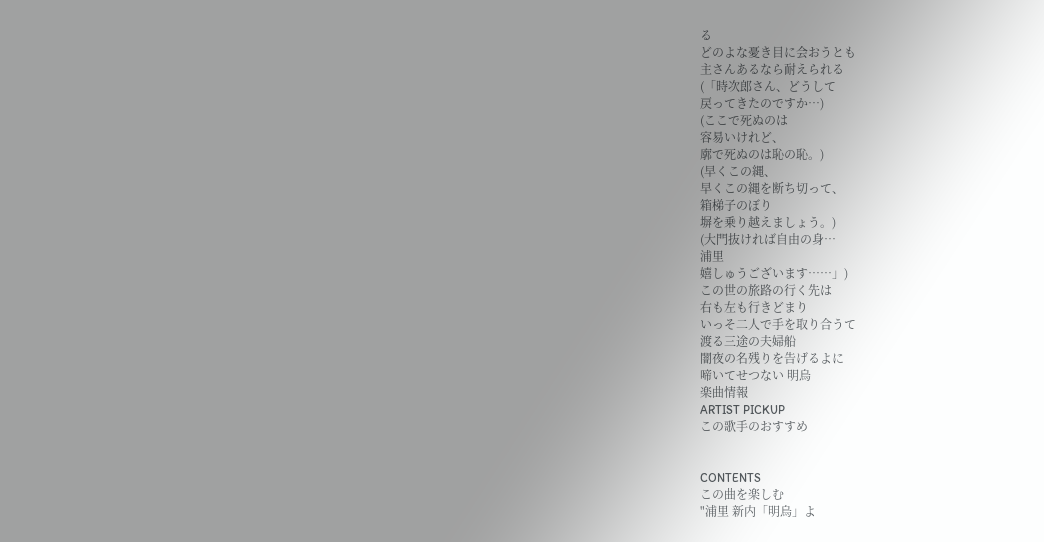る
どのよな憂き目に会おうとも
主さんあるなら耐えられる
(「時次郎さん、どうして
戻ってきたのですか…)
(ここで死ぬのは
容易いけれど、
廓で死ぬのは恥の恥。)
(早くこの縄、
早くこの縄を断ち切って、
箱梯子のぼり
塀を乗り越えましょう。)
(大門抜ければ自由の身…
浦里
嬉しゅうございます……」)
この世の旅路の行く先は
右も左も行きどまり
いっそ二人で手を取り合うて
渡る三途の夫婦船
闇夜の名残りを告げるよに
啼いてせつない 明烏
楽曲情報
ARTIST PICKUP
この歌手のおすすめ


CONTENTS
この曲を楽しむ
"浦里 新内「明烏」よ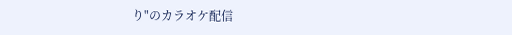り"のカラオケ配信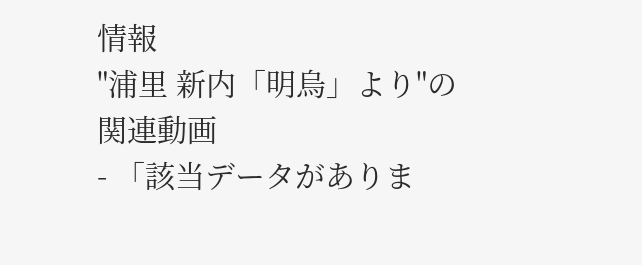情報
"浦里 新内「明烏」より"の
関連動画
- 「該当データがありま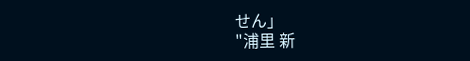せん」
"浦里 新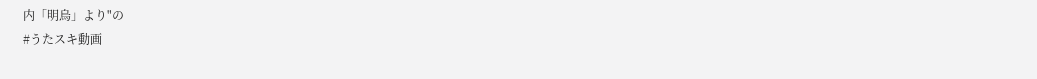内「明烏」より"の
#うたスキ動画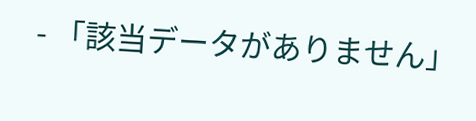- 「該当データがありません」